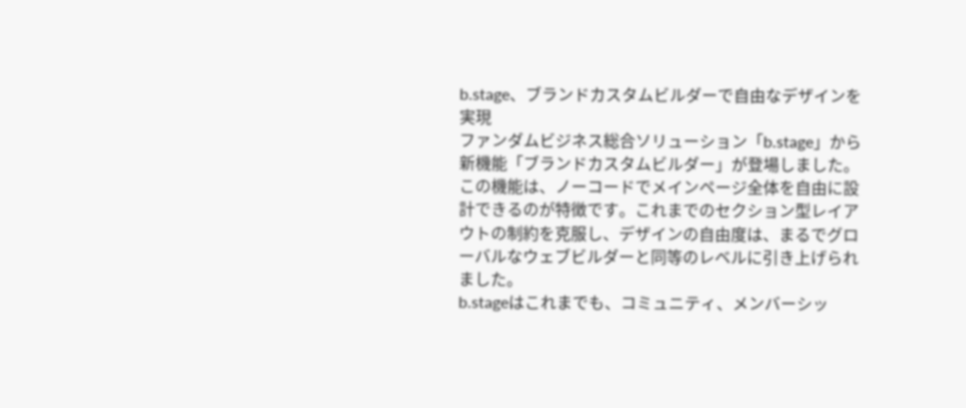b.stage、ブランドカスタムビルダーで自由なデザインを実現
ファンダムビジネス総合ソリューション「b.stage」から新機能「ブランドカスタムビルダー」が登場しました。この機能は、ノーコードでメインページ全体を自由に設計できるのが特徴です。これまでのセクション型レイアウトの制約を克服し、デザインの自由度は、まるでグローバルなウェブビルダーと同等のレベルに引き上げられました。
b.stageはこれまでも、コミュニティ、メンバーシッ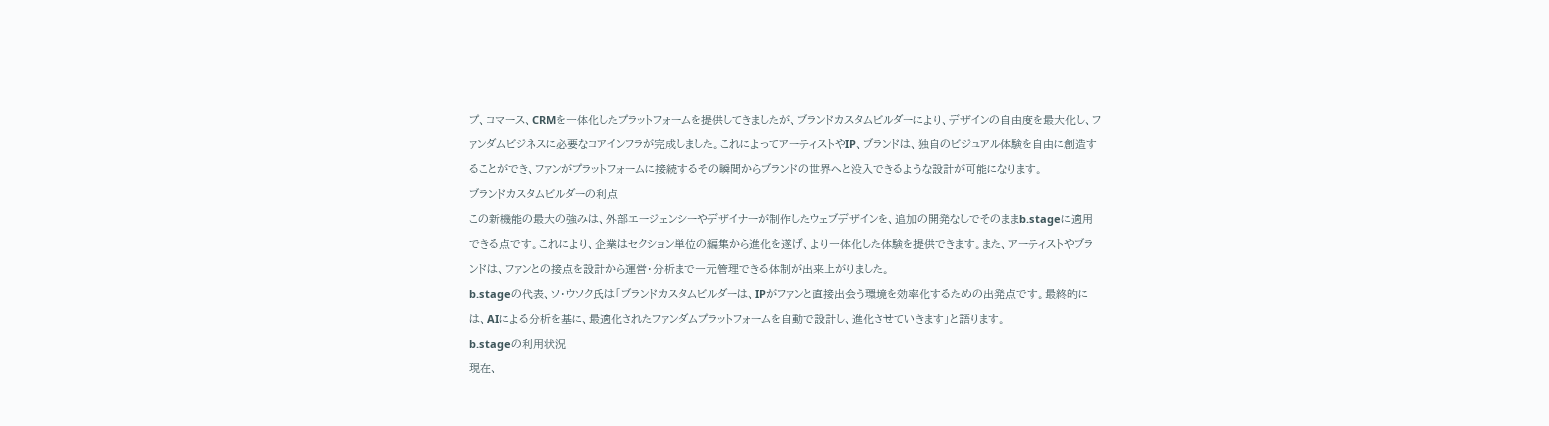プ、コマース、CRMを一体化したプラットフォームを提供してきましたが、ブランドカスタムビルダーにより、デザインの自由度を最大化し、ファンダムビジネスに必要なコアインフラが完成しました。これによってアーティストやIP、ブランドは、独自のビジュアル体験を自由に創造することができ、ファンがプラットフォームに接続するその瞬間からブランドの世界へと没入できるような設計が可能になります。
ブランドカスタムビルダーの利点
この新機能の最大の強みは、外部エージェンシーやデザイナーが制作したウェブデザインを、追加の開発なしでそのままb.stageに適用できる点です。これにより、企業はセクション単位の編集から進化を遂げ、より一体化した体験を提供できます。また、アーティストやブランドは、ファンとの接点を設計から運営・分析まで一元管理できる体制が出来上がりました。
b.stageの代表、ソ・ウソク氏は「ブランドカスタムビルダーは、IPがファンと直接出会う環境を効率化するための出発点です。最終的には、AIによる分析を基に、最適化されたファンダムプラットフォームを自動で設計し、進化させていきます」と語ります。
b.stageの利用状況
現在、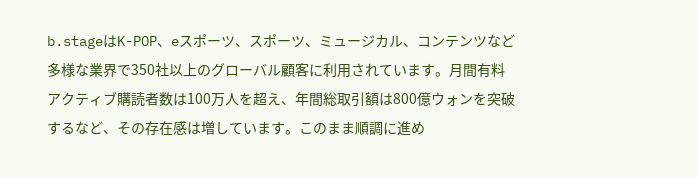b.stageはK-POP、eスポーツ、スポーツ、ミュージカル、コンテンツなど多様な業界で350社以上のグローバル顧客に利用されています。月間有料アクティブ購読者数は100万人を超え、年間総取引額は800億ウォンを突破するなど、その存在感は増しています。このまま順調に進め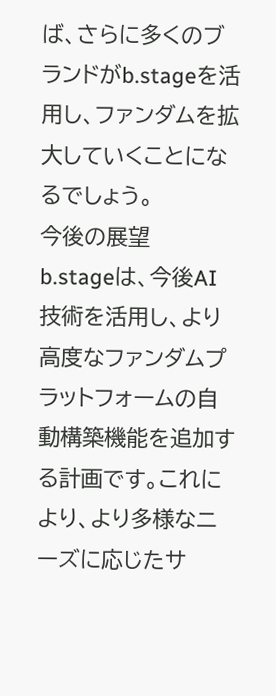ば、さらに多くのブランドがb.stageを活用し、ファンダムを拡大していくことになるでしょう。
今後の展望
b.stageは、今後AI技術を活用し、より高度なファンダムプラットフォームの自動構築機能を追加する計画です。これにより、より多様なニーズに応じたサ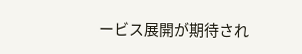ービス展開が期待され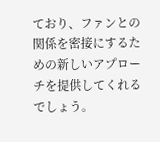ており、ファンとの関係を密接にするための新しいアプローチを提供してくれるでしょう。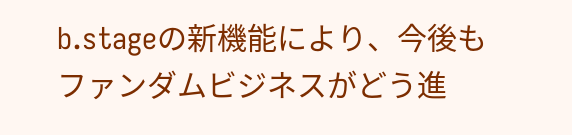b.stageの新機能により、今後もファンダムビジネスがどう進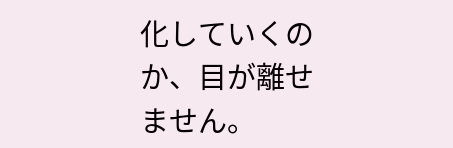化していくのか、目が離せません。